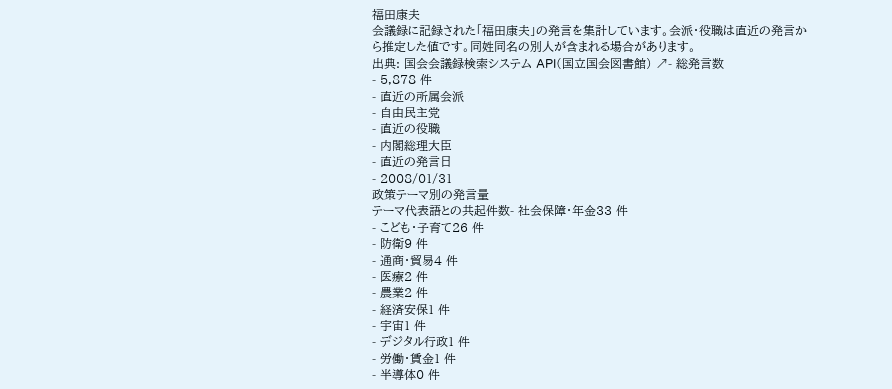福田康夫
会議録に記録された「福田康夫」の発言を集計しています。会派・役職は直近の発言から推定した値です。同姓同名の別人が含まれる場合があります。
出典: 国会会議録検索システム API(国立国会図書館) ↗- 総発言数
- 5,878 件
- 直近の所属会派
- 自由民主党
- 直近の役職
- 内閣総理大臣
- 直近の発言日
- 2008/01/31
政策テーマ別の発言量
テーマ代表語との共起件数- 社会保障・年金33 件
- こども・子育て26 件
- 防衛9 件
- 通商・貿易4 件
- 医療2 件
- 農業2 件
- 経済安保1 件
- 宇宙1 件
- デジタル行政1 件
- 労働・賃金1 件
- 半導体0 件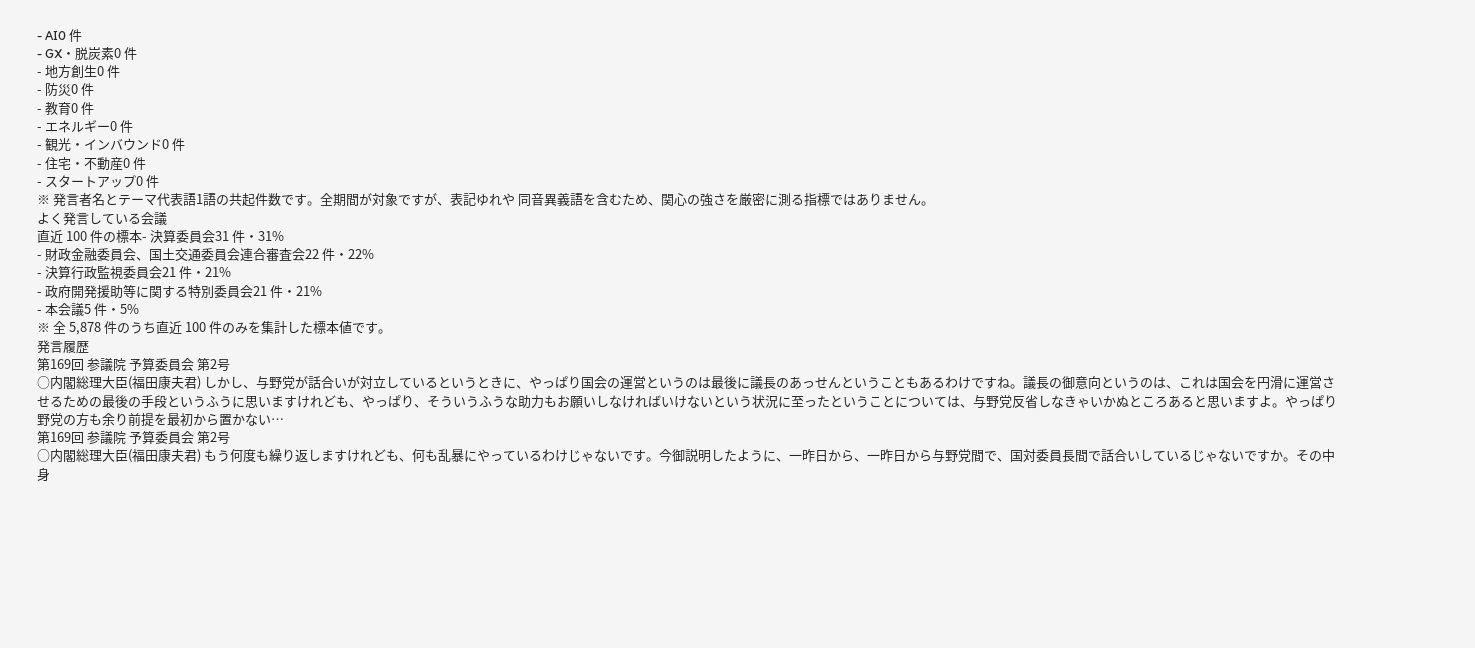- AI0 件
- GX・脱炭素0 件
- 地方創生0 件
- 防災0 件
- 教育0 件
- エネルギー0 件
- 観光・インバウンド0 件
- 住宅・不動産0 件
- スタートアップ0 件
※ 発言者名とテーマ代表語1語の共起件数です。全期間が対象ですが、表記ゆれや 同音異義語を含むため、関心の強さを厳密に測る指標ではありません。
よく発言している会議
直近 100 件の標本- 決算委員会31 件・31%
- 財政金融委員会、国土交通委員会連合審査会22 件・22%
- 決算行政監視委員会21 件・21%
- 政府開発援助等に関する特別委員会21 件・21%
- 本会議5 件・5%
※ 全 5,878 件のうち直近 100 件のみを集計した標本値です。
発言履歴
第169回 参議院 予算委員会 第2号
○内閣総理大臣(福田康夫君) しかし、与野党が話合いが対立しているというときに、やっぱり国会の運営というのは最後に議長のあっせんということもあるわけですね。議長の御意向というのは、これは国会を円滑に運営させるための最後の手段というふうに思いますけれども、やっぱり、そういうふうな助力もお願いしなければいけないという状況に至ったということについては、与野党反省しなきゃいかぬところあると思いますよ。やっぱり野党の方も余り前提を最初から置かない…
第169回 参議院 予算委員会 第2号
○内閣総理大臣(福田康夫君) もう何度も繰り返しますけれども、何も乱暴にやっているわけじゃないです。今御説明したように、一昨日から、一昨日から与野党間で、国対委員長間で話合いしているじゃないですか。その中身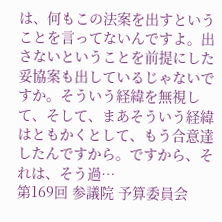は、何もこの法案を出すということを言ってないんですよ。出さないということを前提にした妥協案も出しているじゃないですか。そういう経緯を無視して、そして、まあそういう経緯はともかくとして、もう合意達したんですから。ですから、それは、そう過…
第169回 参議院 予算委員会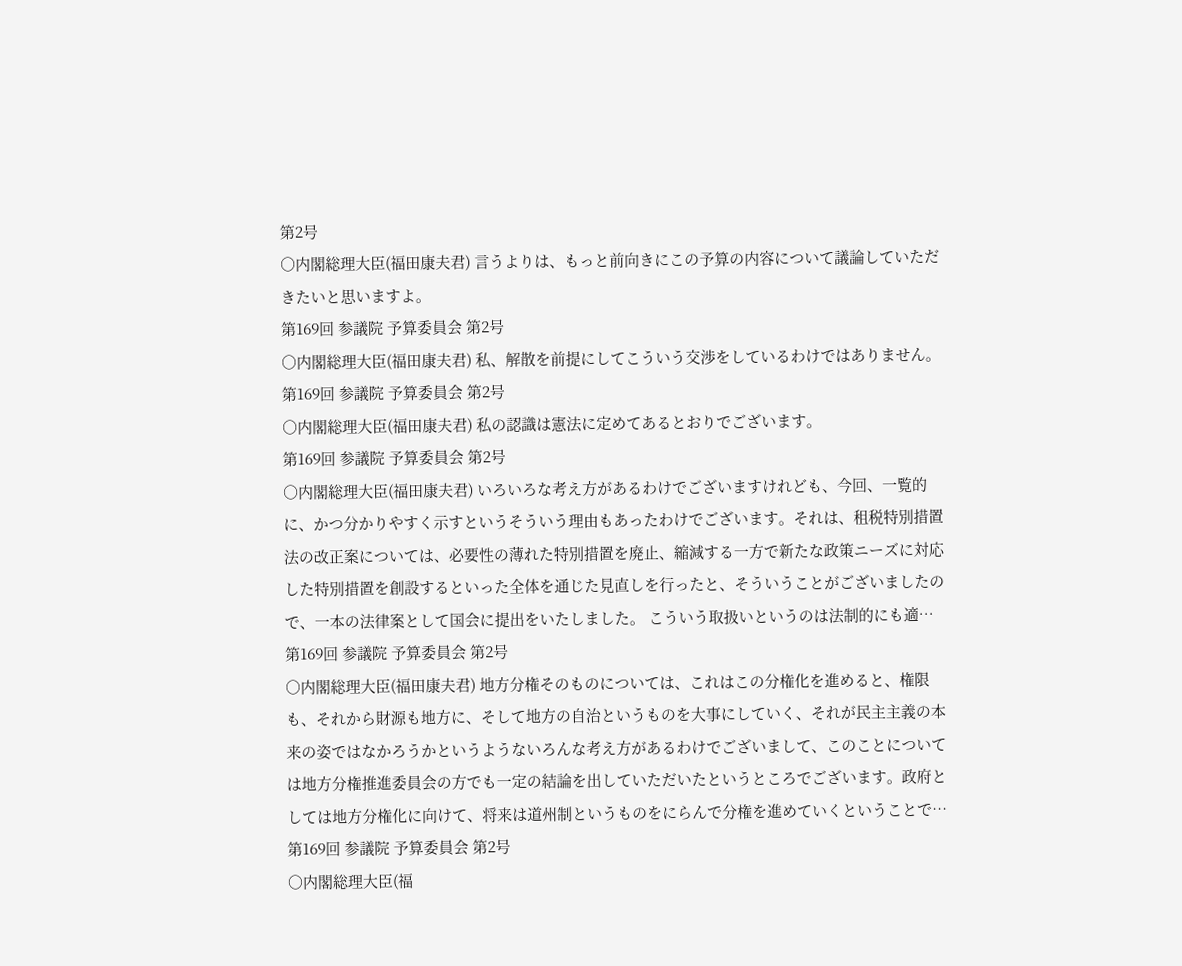第2号
○内閣総理大臣(福田康夫君) 言うよりは、もっと前向きにこの予算の内容について議論していただきたいと思いますよ。
第169回 参議院 予算委員会 第2号
○内閣総理大臣(福田康夫君) 私、解散を前提にしてこういう交渉をしているわけではありません。
第169回 参議院 予算委員会 第2号
○内閣総理大臣(福田康夫君) 私の認識は憲法に定めてあるとおりでございます。
第169回 参議院 予算委員会 第2号
○内閣総理大臣(福田康夫君) いろいろな考え方があるわけでございますけれども、今回、一覧的に、かつ分かりやすく示すというそういう理由もあったわけでございます。それは、租税特別措置法の改正案については、必要性の薄れた特別措置を廃止、縮減する一方で新たな政策ニーズに対応した特別措置を創設するといった全体を通じた見直しを行ったと、そういうことがございましたので、一本の法律案として国会に提出をいたしました。 こういう取扱いというのは法制的にも適…
第169回 参議院 予算委員会 第2号
○内閣総理大臣(福田康夫君) 地方分権そのものについては、これはこの分権化を進めると、権限も、それから財源も地方に、そして地方の自治というものを大事にしていく、それが民主主義の本来の姿ではなかろうかというようないろんな考え方があるわけでございまして、このことについては地方分権推進委員会の方でも一定の結論を出していただいたというところでございます。政府としては地方分権化に向けて、将来は道州制というものをにらんで分権を進めていくということで…
第169回 参議院 予算委員会 第2号
○内閣総理大臣(福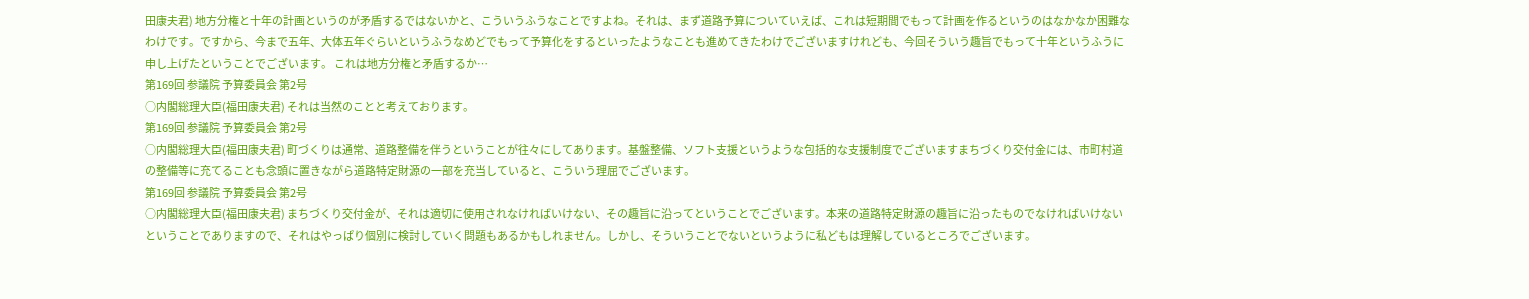田康夫君) 地方分権と十年の計画というのが矛盾するではないかと、こういうふうなことですよね。それは、まず道路予算についていえば、これは短期間でもって計画を作るというのはなかなか困難なわけです。ですから、今まで五年、大体五年ぐらいというふうなめどでもって予算化をするといったようなことも進めてきたわけでございますけれども、今回そういう趣旨でもって十年というふうに申し上げたということでございます。 これは地方分権と矛盾するか…
第169回 参議院 予算委員会 第2号
○内閣総理大臣(福田康夫君) それは当然のことと考えております。
第169回 参議院 予算委員会 第2号
○内閣総理大臣(福田康夫君) 町づくりは通常、道路整備を伴うということが往々にしてあります。基盤整備、ソフト支援というような包括的な支援制度でございますまちづくり交付金には、市町村道の整備等に充てることも念頭に置きながら道路特定財源の一部を充当していると、こういう理屈でございます。
第169回 参議院 予算委員会 第2号
○内閣総理大臣(福田康夫君) まちづくり交付金が、それは適切に使用されなければいけない、その趣旨に沿ってということでございます。本来の道路特定財源の趣旨に沿ったものでなければいけないということでありますので、それはやっぱり個別に検討していく問題もあるかもしれません。しかし、そういうことでないというように私どもは理解しているところでございます。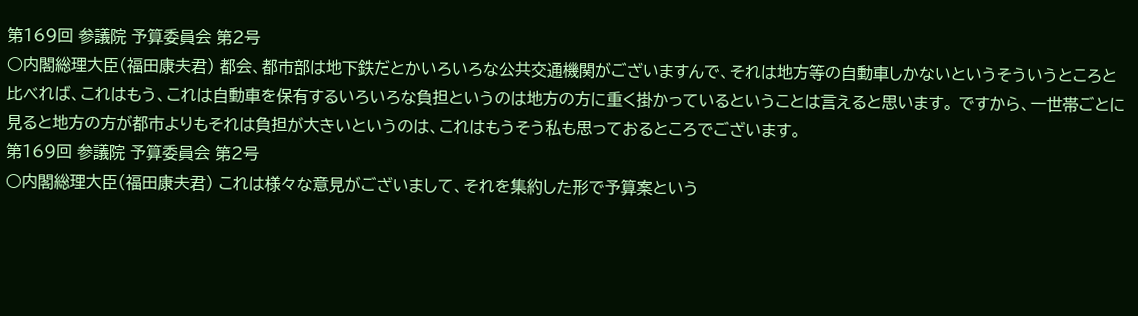第169回 参議院 予算委員会 第2号
○内閣総理大臣(福田康夫君) 都会、都市部は地下鉄だとかいろいろな公共交通機関がございますんで、それは地方等の自動車しかないというそういうところと比べれば、これはもう、これは自動車を保有するいろいろな負担というのは地方の方に重く掛かっているということは言えると思います。 ですから、一世帯ごとに見ると地方の方が都市よりもそれは負担が大きいというのは、これはもうそう私も思っておるところでございます。
第169回 参議院 予算委員会 第2号
○内閣総理大臣(福田康夫君) これは様々な意見がございまして、それを集約した形で予算案という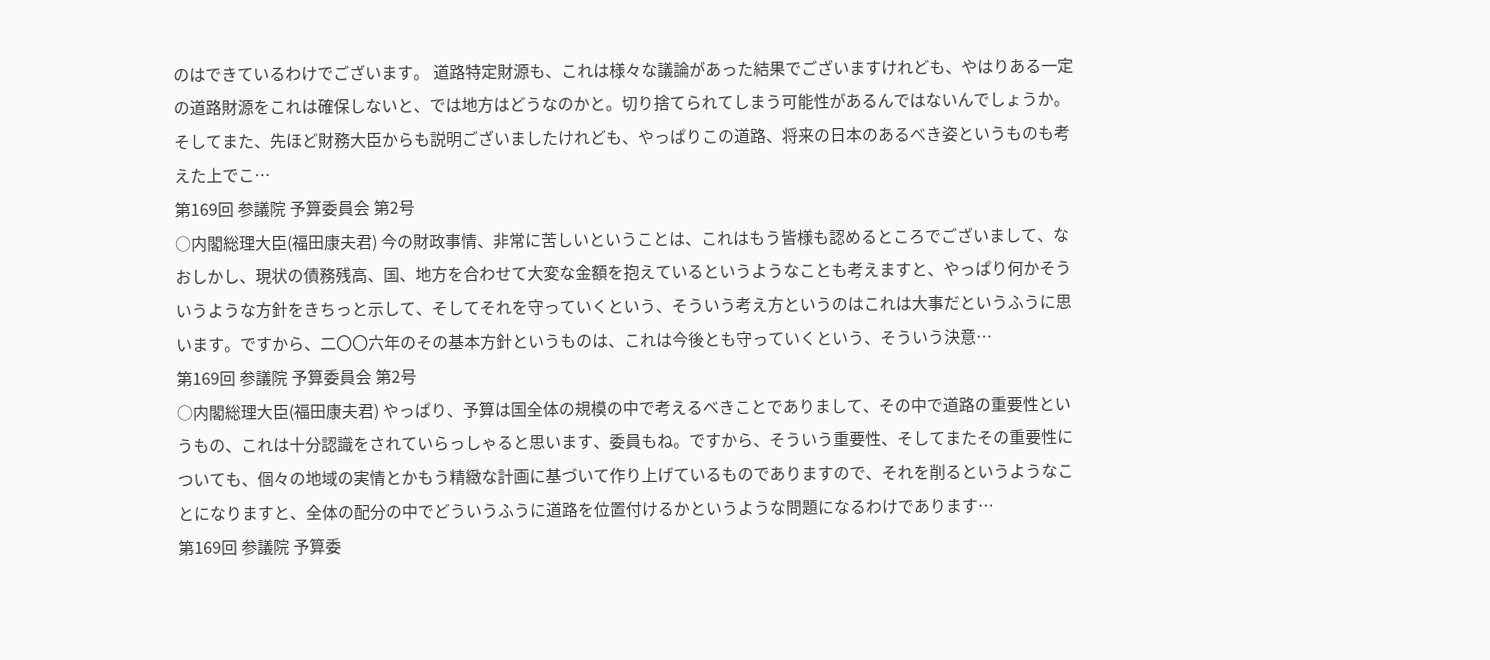のはできているわけでございます。 道路特定財源も、これは様々な議論があった結果でございますけれども、やはりある一定の道路財源をこれは確保しないと、では地方はどうなのかと。切り捨てられてしまう可能性があるんではないんでしょうか。そしてまた、先ほど財務大臣からも説明ございましたけれども、やっぱりこの道路、将来の日本のあるべき姿というものも考えた上でこ…
第169回 参議院 予算委員会 第2号
○内閣総理大臣(福田康夫君) 今の財政事情、非常に苦しいということは、これはもう皆様も認めるところでございまして、なおしかし、現状の債務残高、国、地方を合わせて大変な金額を抱えているというようなことも考えますと、やっぱり何かそういうような方針をきちっと示して、そしてそれを守っていくという、そういう考え方というのはこれは大事だというふうに思います。ですから、二〇〇六年のその基本方針というものは、これは今後とも守っていくという、そういう決意…
第169回 参議院 予算委員会 第2号
○内閣総理大臣(福田康夫君) やっぱり、予算は国全体の規模の中で考えるべきことでありまして、その中で道路の重要性というもの、これは十分認識をされていらっしゃると思います、委員もね。ですから、そういう重要性、そしてまたその重要性についても、個々の地域の実情とかもう精緻な計画に基づいて作り上げているものでありますので、それを削るというようなことになりますと、全体の配分の中でどういうふうに道路を位置付けるかというような問題になるわけであります…
第169回 参議院 予算委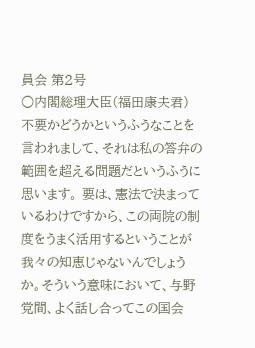員会 第2号
○内閣総理大臣(福田康夫君) 不要かどうかというふうなことを言われまして、それは私の答弁の範囲を超える問題だというふうに思います。 要は、憲法で決まっているわけですから、この両院の制度をうまく活用するということが我々の知恵じゃないんでしょうか。そういう意味において、与野党間、よく話し合ってこの国会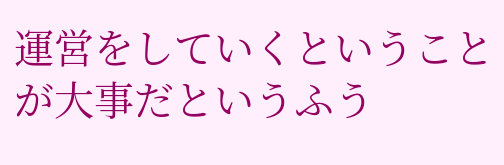運営をしていくということが大事だというふう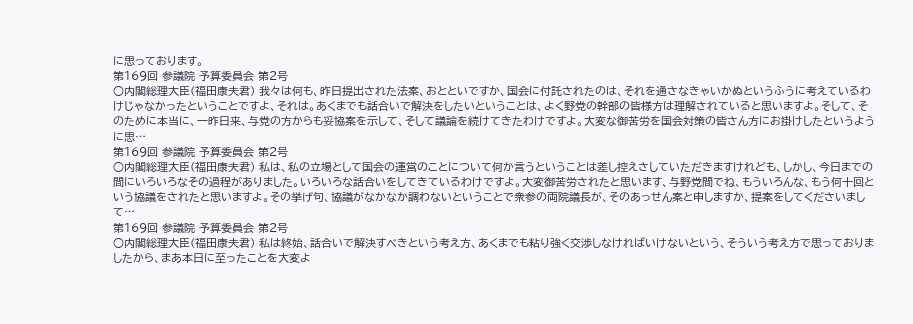に思っております。
第169回 参議院 予算委員会 第2号
○内閣総理大臣(福田康夫君) 我々は何も、昨日提出された法案、おとといですか、国会に付託されたのは、それを通さなきゃいかぬというふうに考えているわけじゃなかったということですよ、それは。あくまでも話合いで解決をしたいということは、よく野党の幹部の皆様方は理解されていると思いますよ。そして、そのために本当に、一昨日来、与党の方からも妥協案を示して、そして議論を続けてきたわけですよ。大変な御苦労を国会対策の皆さん方にお掛けしたというように思…
第169回 参議院 予算委員会 第2号
○内閣総理大臣(福田康夫君) 私は、私の立場として国会の運営のことについて何か言うということは差し控えさしていただきますけれども、しかし、今日までの間にいろいろなその過程がありました。いろいろな話合いをしてきているわけですよ。大変御苦労されたと思います、与野党間でね、もういろんな、もう何十回という協議をされたと思いますよ。その挙げ句、協議がなかなか調わないということで衆参の両院議長が、そのあっせん案と申しますか、提案をしてくださいまして…
第169回 参議院 予算委員会 第2号
○内閣総理大臣(福田康夫君) 私は終始、話合いで解決すべきという考え方、あくまでも粘り強く交渉しなければいけないという、そういう考え方で思っておりましたから、まあ本日に至ったことを大変よ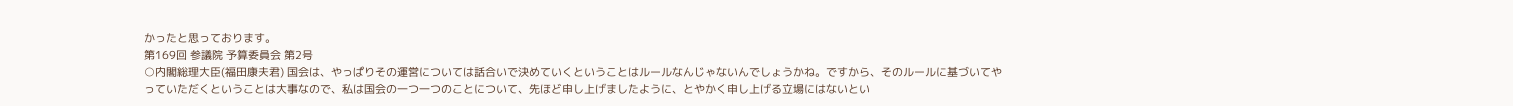かったと思っております。
第169回 参議院 予算委員会 第2号
○内閣総理大臣(福田康夫君) 国会は、やっぱりその運営については話合いで決めていくということはルールなんじゃないんでしょうかね。ですから、そのルールに基づいてやっていただくということは大事なので、私は国会の一つ一つのことについて、先ほど申し上げましたように、とやかく申し上げる立場にはないとい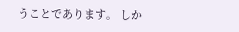うことであります。 しか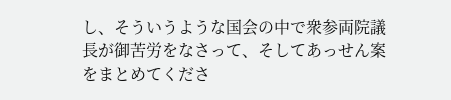し、そういうような国会の中で衆参両院議長が御苦労をなさって、そしてあっせん案をまとめてくださ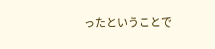ったということで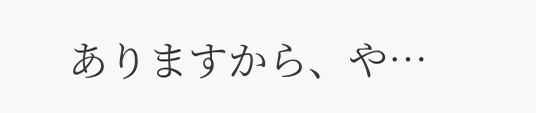ありますから、や…